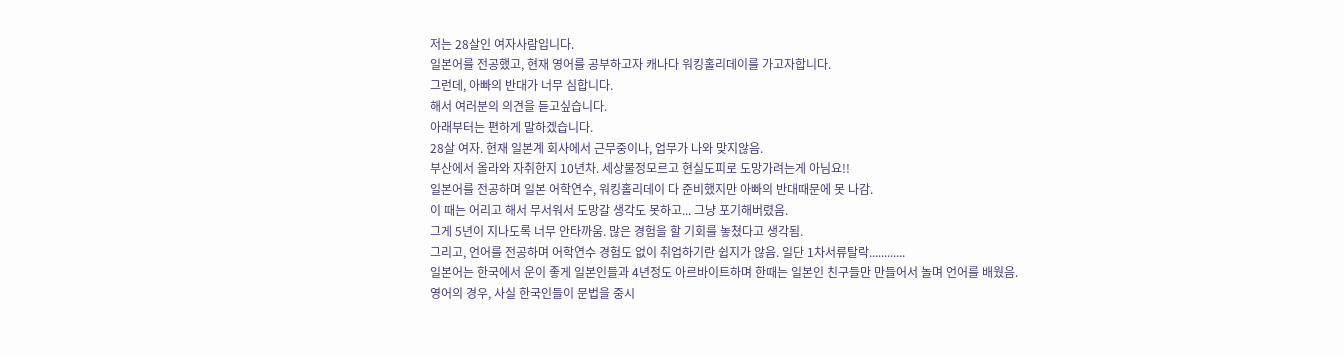저는 28살인 여자사람입니다.
일본어를 전공했고, 현재 영어를 공부하고자 캐나다 워킹홀리데이를 가고자합니다.
그런데, 아빠의 반대가 너무 심합니다.
해서 여러분의 의견을 듣고싶습니다.
아래부터는 편하게 말하겠습니다.
28살 여자. 현재 일본계 회사에서 근무중이나, 업무가 나와 맞지않음.
부산에서 올라와 자취한지 10년차. 세상물정모르고 현실도피로 도망가려는게 아님요!!
일본어를 전공하며 일본 어학연수, 워킹홀리데이 다 준비했지만 아빠의 반대때문에 못 나감.
이 때는 어리고 해서 무서워서 도망갈 생각도 못하고... 그냥 포기해버렸음.
그게 5년이 지나도록 너무 안타까움. 많은 경험을 할 기회를 놓쳤다고 생각됨.
그리고, 언어를 전공하며 어학연수 경험도 없이 취업하기란 쉽지가 않음. 일단 1차서류탈락............
일본어는 한국에서 운이 좋게 일본인들과 4년정도 아르바이트하며 한때는 일본인 친구들만 만들어서 놀며 언어를 배웠음.
영어의 경우, 사실 한국인들이 문법을 중시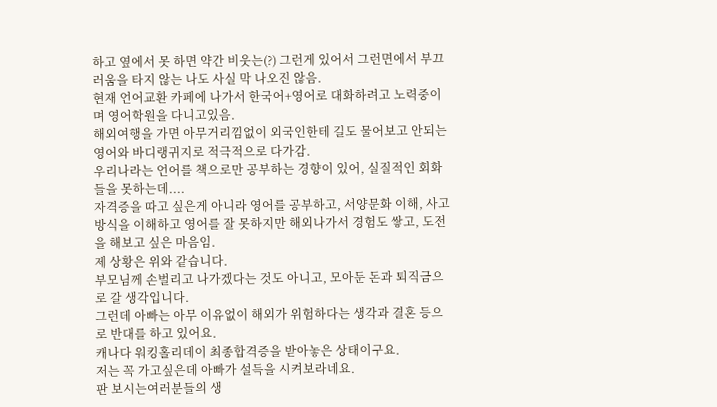하고 옆에서 못 하면 약간 비웃는(?) 그런게 있어서 그런면에서 부끄러움을 타지 않는 나도 사실 막 나오진 않음.
현재 언어교환 카페에 나가서 한국어+영어로 대화하려고 노력중이며 영어학원을 다니고있음.
해외여행을 가면 아무거리낌없이 외국인한테 길도 물어보고 안되는 영어와 바디랭귀지로 적극적으로 다가감.
우리나라는 언어를 책으로만 공부하는 경향이 있어, 실질적인 회화들을 못하는데....
자격증을 따고 싶은게 아니라 영어를 공부하고, 서양문화 이해, 사고방식을 이해하고 영어를 잘 못하지만 해외나가서 경험도 쌓고, 도전을 해보고 싶은 마음임.
제 상황은 위와 같습니다.
부모님께 손벌리고 나가겠다는 것도 아니고, 모아둔 돈과 퇴직금으로 갈 생각입니다.
그런데 아빠는 아무 이유없이 해외가 위험하다는 생각과 결혼 등으로 반대를 하고 있어요.
캐나다 워킹홀리데이 최종합격증을 받아놓은 상태이구요.
저는 꼭 가고싶은데 아빠가 설득을 시켜보라네요.
판 보시는여러분들의 생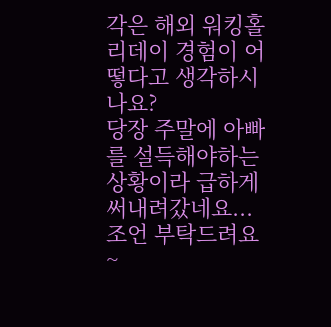각은 해외 워킹홀리데이 경험이 어떻다고 생각하시나요?
당장 주말에 아빠를 설득해야하는 상황이라 급하게 써내려갔네요...
조언 부탁드려요~